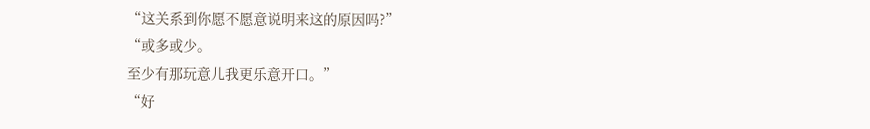“这关系到你愿不愿意说明来这的原因吗?”
“或多或少。
至少有那玩意儿我更乐意开口。”
“好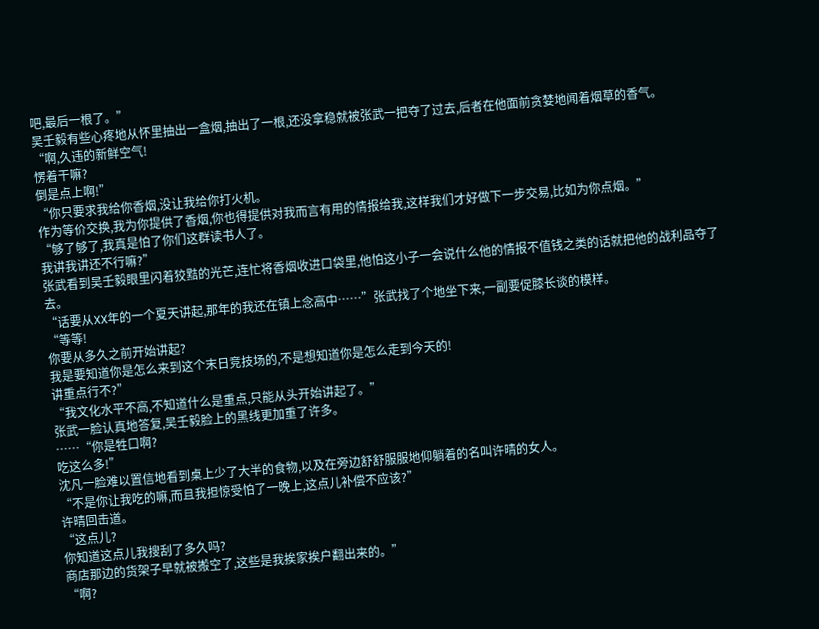吧,最后一根了。”
吴壬毅有些心疼地从怀里抽出一盒烟,抽出了一根,还没拿稳就被张武一把夺了过去,后者在他面前贪婪地闻着烟草的香气。
“啊,久违的新鲜空气!
愣着干嘛?
倒是点上啊!”
“你只要求我给你香烟,没让我给你打火机。
作为等价交换,我为你提供了香烟,你也得提供对我而言有用的情报给我,这样我们才好做下一步交易,比如为你点烟。”
“够了够了,我真是怕了你们这群读书人了。
我讲我讲还不行嘛?”
张武看到吴壬毅眼里闪着狡黠的光芒,连忙将香烟收进口袋里,他怕这小子一会说什么他的情报不值钱之类的话就把他的战利品夺了去。
“话要从XX年的一个夏天讲起,那年的我还在镇上念高中……”张武找了个地坐下来,一副要促膝长谈的模样。
“等等!
你要从多久之前开始讲起?
我是要知道你是怎么来到这个末日竞技场的,不是想知道你是怎么走到今天的!
讲重点行不?”
“我文化水平不高,不知道什么是重点,只能从头开始讲起了。”
张武一脸认真地答复,吴壬毅脸上的黑线更加重了许多。
……“你是牲口啊?
吃这么多!”
沈凡一脸难以置信地看到桌上少了大半的食物,以及在旁边舒舒服服地仰躺着的名叫许晴的女人。
“不是你让我吃的嘛,而且我担惊受怕了一晚上,这点儿补偿不应该?”
许晴回击道。
“这点儿?
你知道这点儿我搜刮了多久吗?
商店那边的货架子早就被搬空了,这些是我挨家挨户翻出来的。”
“啊?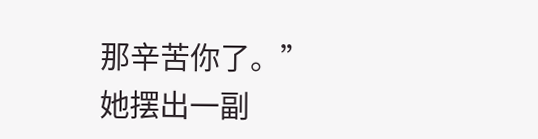那辛苦你了。”
她摆出一副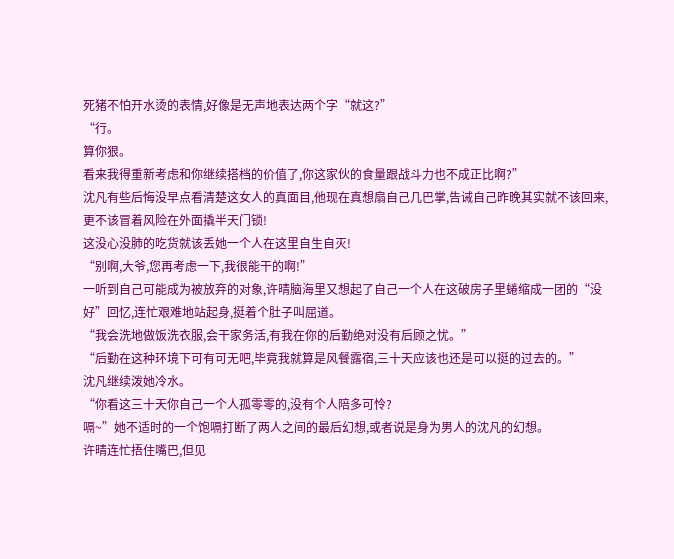死猪不怕开水烫的表情,好像是无声地表达两个字“就这?”
“行。
算你狠。
看来我得重新考虑和你继续搭档的价值了,你这家伙的食量跟战斗力也不成正比啊?”
沈凡有些后悔没早点看清楚这女人的真面目,他现在真想扇自己几巴掌,告诫自己昨晚其实就不该回来,更不该冒着风险在外面撬半天门锁!
这没心没肺的吃货就该丢她一个人在这里自生自灭!
“别啊,大爷,您再考虑一下,我很能干的啊!”
一听到自己可能成为被放弃的对象,许晴脑海里又想起了自己一个人在这破房子里蜷缩成一团的“没好”回忆,连忙艰难地站起身,挺着个肚子叫屈道。
“我会洗地做饭洗衣服,会干家务活,有我在你的后勤绝对没有后顾之忧。”
“后勤在这种环境下可有可无吧,毕竟我就算是风餐露宿,三十天应该也还是可以挺的过去的。”
沈凡继续泼她冷水。
“你看这三十天你自己一个人孤零零的,没有个人陪多可怜?
嗝~”她不适时的一个饱嗝打断了两人之间的最后幻想,或者说是身为男人的沈凡的幻想。
许晴连忙捂住嘴巴,但见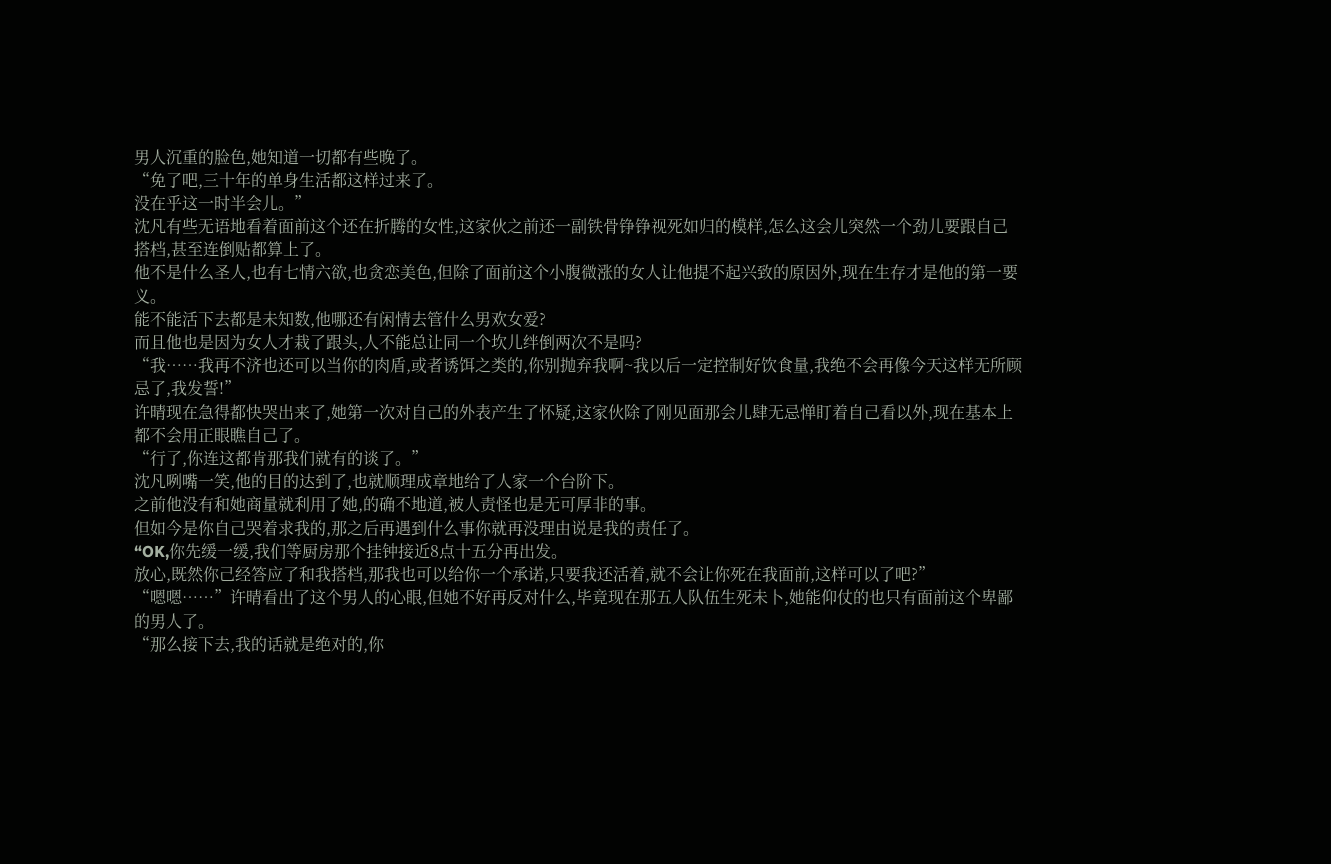男人沉重的脸色,她知道一切都有些晚了。
“免了吧,三十年的单身生活都这样过来了。
没在乎这一时半会儿。”
沈凡有些无语地看着面前这个还在折腾的女性,这家伙之前还一副铁骨铮铮视死如归的模样,怎么这会儿突然一个劲儿要跟自己搭档,甚至连倒贴都算上了。
他不是什么圣人,也有七情六欲,也贪恋美色,但除了面前这个小腹微涨的女人让他提不起兴致的原因外,现在生存才是他的第一要义。
能不能活下去都是未知数,他哪还有闲情去管什么男欢女爱?
而且他也是因为女人才栽了跟头,人不能总让同一个坎儿绊倒两次不是吗?
“我……我再不济也还可以当你的肉盾,或者诱饵之类的,你别抛弃我啊~我以后一定控制好饮食量,我绝不会再像今天这样无所顾忌了,我发誓!”
许晴现在急得都快哭出来了,她第一次对自己的外表产生了怀疑,这家伙除了刚见面那会儿肆无忌惮盯着自己看以外,现在基本上都不会用正眼瞧自己了。
“行了,你连这都肯那我们就有的谈了。”
沈凡咧嘴一笑,他的目的达到了,也就顺理成章地给了人家一个台阶下。
之前他没有和她商量就利用了她,的确不地道,被人责怪也是无可厚非的事。
但如今是你自己哭着求我的,那之后再遇到什么事你就再没理由说是我的责任了。
“OK,你先缓一缓,我们等厨房那个挂钟接近8点十五分再出发。
放心,既然你己经答应了和我搭档,那我也可以给你一个承诺,只要我还活着,就不会让你死在我面前,这样可以了吧?”
“嗯嗯……”许晴看出了这个男人的心眼,但她不好再反对什么,毕竟现在那五人队伍生死未卜,她能仰仗的也只有面前这个卑鄙的男人了。
“那么接下去,我的话就是绝对的,你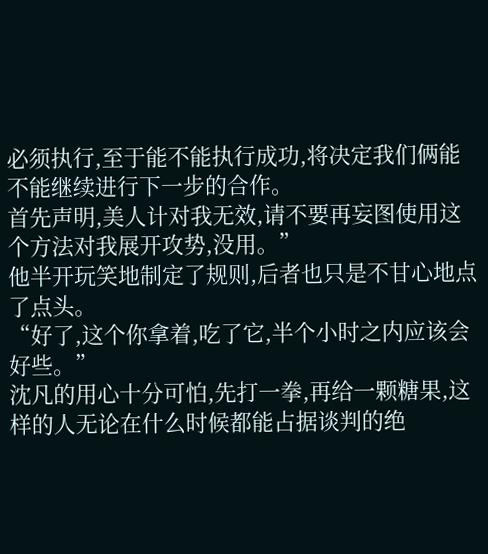必须执行,至于能不能执行成功,将决定我们俩能不能继续进行下一步的合作。
首先声明,美人计对我无效,请不要再妄图使用这个方法对我展开攻势,没用。”
他半开玩笑地制定了规则,后者也只是不甘心地点了点头。
“好了,这个你拿着,吃了它,半个小时之内应该会好些。”
沈凡的用心十分可怕,先打一拳,再给一颗糖果,这样的人无论在什么时候都能占据谈判的绝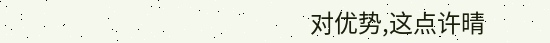对优势,这点许晴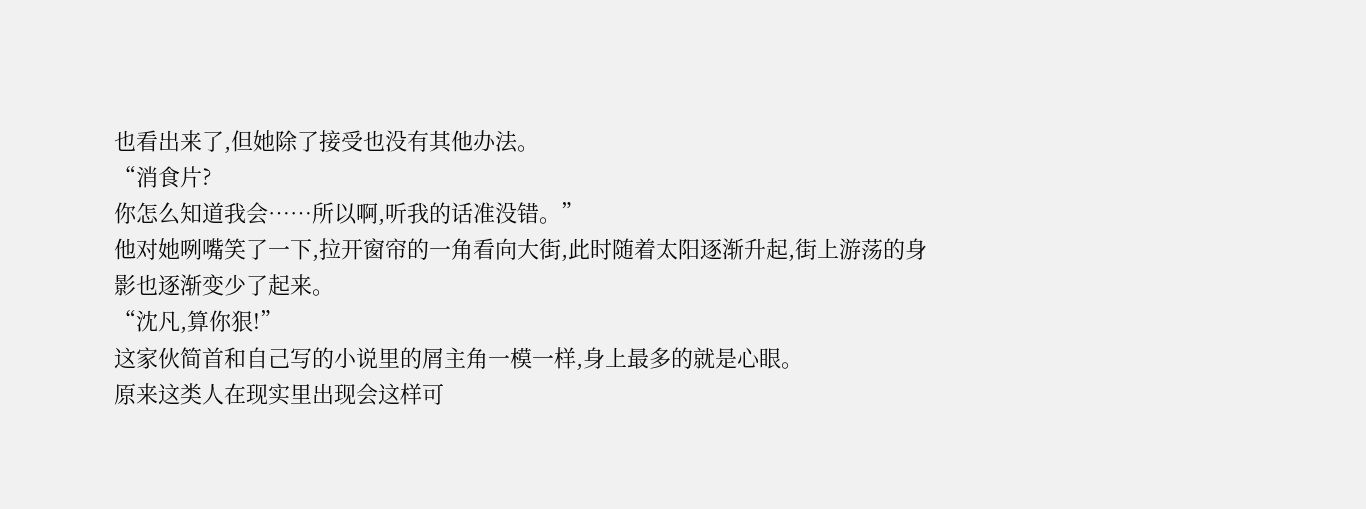也看出来了,但她除了接受也没有其他办法。
“消食片?
你怎么知道我会……所以啊,听我的话准没错。”
他对她咧嘴笑了一下,拉开窗帘的一角看向大街,此时随着太阳逐渐升起,街上游荡的身影也逐渐变少了起来。
“沈凡,算你狠!”
这家伙简首和自己写的小说里的屑主角一模一样,身上最多的就是心眼。
原来这类人在现实里出现会这样可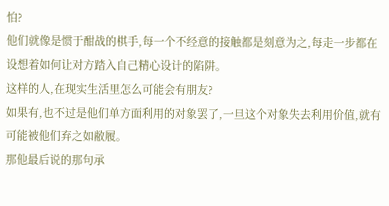怕?
他们就像是惯于酣战的棋手,每一个不经意的接触都是刻意为之,每走一步都在设想着如何让对方踏入自己精心设计的陷阱。
这样的人,在现实生活里怎么可能会有朋友?
如果有,也不过是他们单方面利用的对象罢了,一旦这个对象失去利用价值,就有可能被他们弃之如敝履。
那他最后说的那句承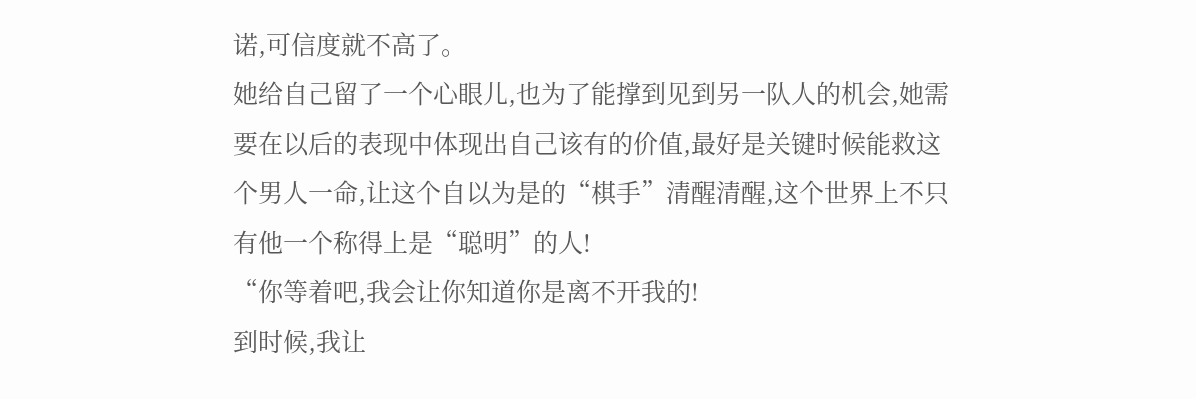诺,可信度就不高了。
她给自己留了一个心眼儿,也为了能撑到见到另一队人的机会,她需要在以后的表现中体现出自己该有的价值,最好是关键时候能救这个男人一命,让这个自以为是的“棋手”清醒清醒,这个世界上不只有他一个称得上是“聪明”的人!
“你等着吧,我会让你知道你是离不开我的!
到时候,我让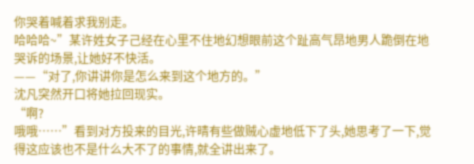你哭着喊着求我别走。
哈哈哈~”某许姓女子己经在心里不住地幻想眼前这个趾高气昂地男人跪倒在地哭诉的场景,让她好不快活。
——“对了,你讲讲你是怎么来到这个地方的。”
沈凡突然开口将她拉回现实。
“啊?
哦哦……”看到对方投来的目光,许晴有些做贼心虚地低下了头,她思考了一下,觉得这应该也不是什么大不了的事情,就全讲出来了。